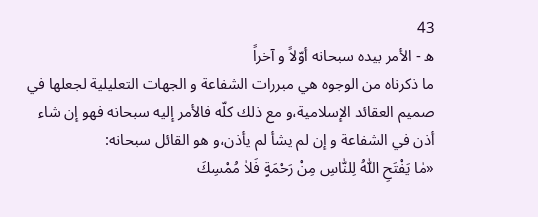43
ه - الأمر بيده سبحانه أوّلاً و آخراً
ما ذكرناه من الوجوه هي مبررات الشفاعة و الجهات التعليلية لجعلها في صميم العقائد الإسلامية،و مع ذلك كلّه فالأمر إليه سبحانه فهو إن شاء أذن في الشفاعة و إن لم يشأ لم يأذن،و هو القائل سبحانه:
«مٰا يَفْتَحِ اللّٰهُ لِلنّٰاسِ مِنْ رَحْمَةٍ فَلاٰ مُمْسِكَ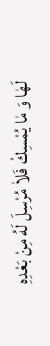لَهٰا وَ مٰا يُمْسِكْ فَلاٰ مُرْسِلَ لَهُ مِنْ بَعْدِهِ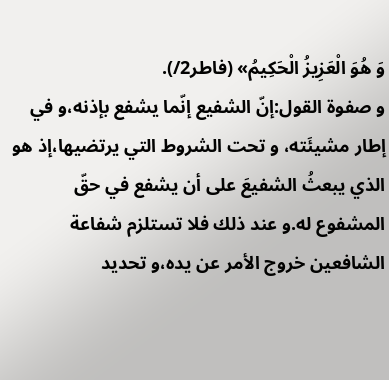وَ هُوَ الْعَزِيزُ الْحَكِيمُ» (فاطر2/).
و صفوة القول:إنّ الشفيع إنّما يشفع بإذنه،و في إطار مشيئَته، و تحت الشروط التي يرتضيها،إذ هو الذي يبعثُ الشفيعَ على أن يشفع في حقّ المشفوع له.و عند ذلك فلا تستلزم شفاعة الشافعين خروج الأمر عن يده،و تحديد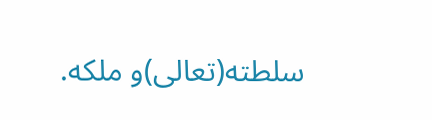سلطته(تعالى)و ملكه.